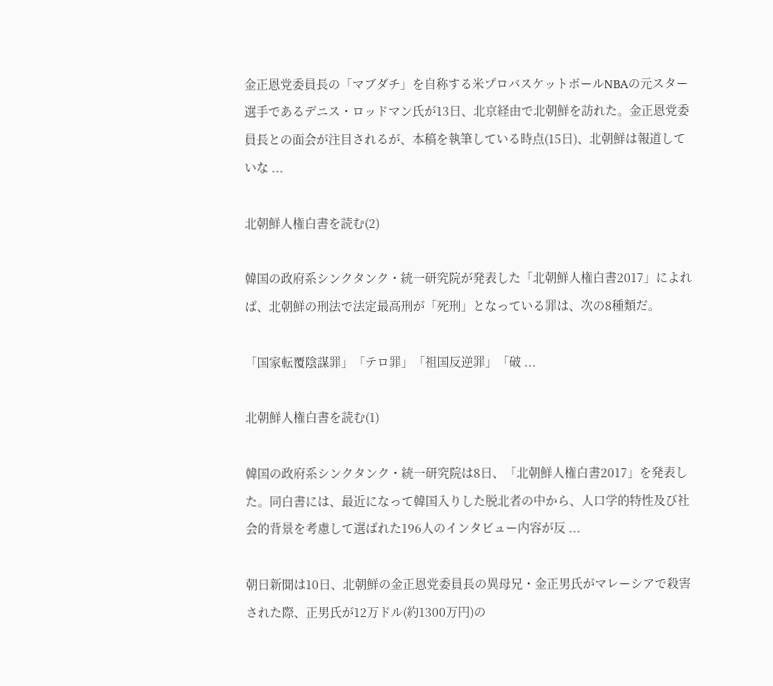金正恩党委員長の「マブダチ」を自称する米プロバスケットボールNBAの元スター選手であるデニス・ロッドマン氏が13日、北京経由で北朝鮮を訪れた。金正恩党委員長との面会が注目されるが、本稿を執筆している時点(15日)、北朝鮮は報道していな ...

北朝鮮人権白書を読む(2)

韓国の政府系シンクタンク・統一研究院が発表した「北朝鮮人権白書2017」によれば、北朝鮮の刑法で法定最高刑が「死刑」となっている罪は、次の8種類だ。

「国家転覆陰謀罪」「テロ罪」「祖国反逆罪」「破 ...

北朝鮮人権白書を読む(1)

韓国の政府系シンクタンク・統一研究院は8日、「北朝鮮人権白書2017」を発表した。同白書には、最近になって韓国入りした脱北者の中から、人口学的特性及び社会的背景を考慮して選ばれた196人のインタビュー内容が反 ...

朝日新聞は10日、北朝鮮の金正恩党委員長の異母兄・金正男氏がマレーシアで殺害された際、正男氏が12万ドル(約1300万円)の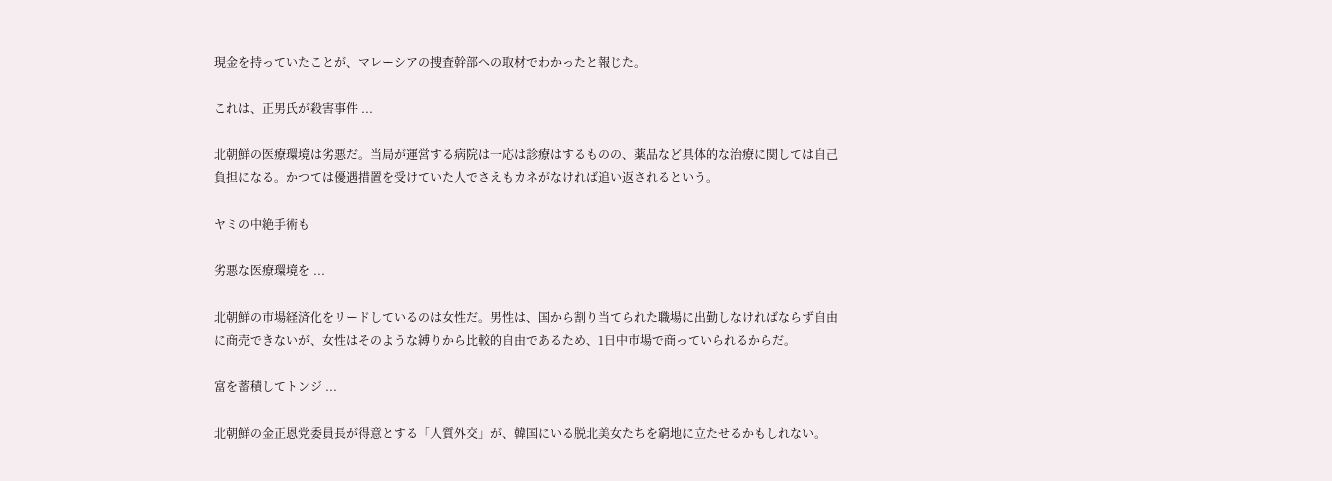現金を持っていたことが、マレーシアの捜査幹部への取材でわかったと報じた。

これは、正男氏が殺害事件 ...

北朝鮮の医療環境は劣悪だ。当局が運営する病院は一応は診療はするものの、薬品など具体的な治療に関しては自己負担になる。かつては優遇措置を受けていた人でさえもカネがなければ追い返されるという。

ヤミの中絶手術も

劣悪な医療環境を ...

北朝鮮の市場経済化をリードしているのは女性だ。男性は、国から割り当てられた職場に出勤しなければならず自由に商売できないが、女性はそのような縛りから比較的自由であるため、1日中市場で商っていられるからだ。

富を蓄積してトンジ ...

北朝鮮の金正恩党委員長が得意とする「人質外交」が、韓国にいる脱北美女たちを窮地に立たせるかもしれない。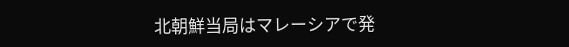北朝鮮当局はマレーシアで発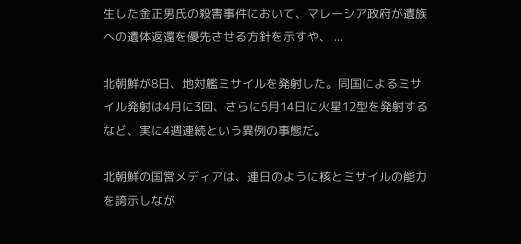生した金正男氏の殺害事件において、マレーシア政府が遺族への遺体返還を優先させる方針を示すや、 ...

北朝鮮が8日、地対艦ミサイルを発射した。同国によるミサイル発射は4月に3回、さらに5月14日に火星12型を発射するなど、実に4週連続という異例の事態だ。

北朝鮮の国営メディアは、連日のように核とミサイルの能力を誇示しなが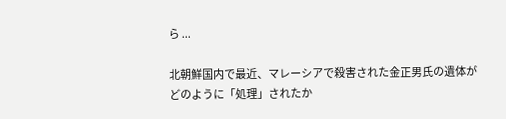ら ...

北朝鮮国内で最近、マレーシアで殺害された金正男氏の遺体がどのように「処理」されたか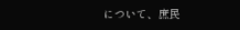について、庶民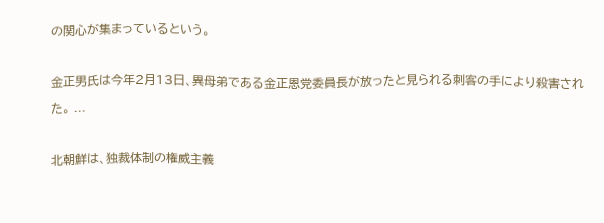の関心が集まっているという。

金正男氏は今年2月13日、異母弟である金正恩党委員長が放ったと見られる刺客の手により殺害された。 ...

北朝鮮は、独裁体制の権威主義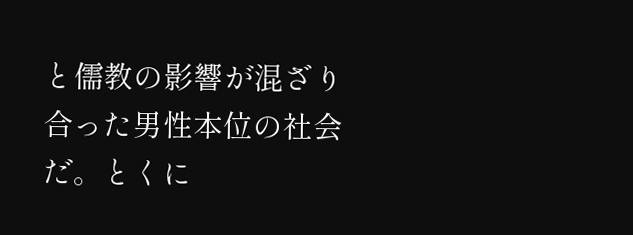と儒教の影響が混ざり合った男性本位の社会だ。とくに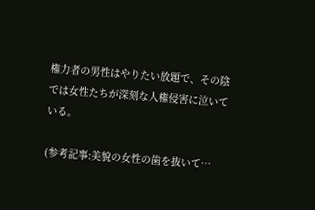権力者の男性はやりたい放題で、その陰では女性たちが深刻な人権侵害に泣いている。

(参考記事:美貌の女性の歯を抜いて…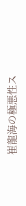崔龍海の極悪性ス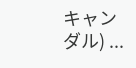キャンダル) ...